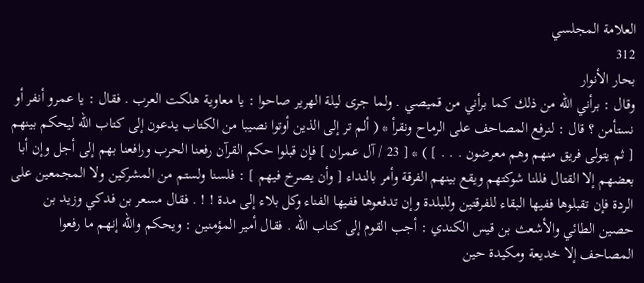العلامة المجلسي
312
بحار الأنوار
وقال : برأني الله من ذلك كما برأني من قميصي . ولما جرى ليلة الهرير صاحوا : يا معاوية هلكت العرب . فقال : يا عمرو أنفر أو نستأمن ؟ قال : لنرفع المصاحف على الرماح ونقرأ * ( ألم تر إلى الذين أوتوا نصيبا من الكتاب يدعون إلى كتاب الله ليحكم بينهم [ ثم يتولى فريق منهم وهم معرضون . . . ] ) * [ 23 / آل عمران ] فإن قبلوا حكم القرآن رفعنا الحرب ورافعنا بهم إلى أجل وإن أبا بعضهم إلا القتال فللنا شوكتهم ويقع بينهم الفرقة وأمر بالنداء [ وأن يصرخ فيهم ] : فلسنا ولستم من المشركين ولا المجمعين على الردة فإن تقبلوها ففيها البقاء للفرقتين وللبلدة وإن تدفعوها ففيها الفناء وكل بلاء إلى مدة ! ! . فقال مسعر بن فدكي وزيد بن حصين الطائي والأشعث بن قيس الكندي : أجب القوم إلى كتاب الله . فقال أمير المؤمنين : ويحكم والله إنهم ما رفعوا المصاحف إلا خديعة ومكيدة حين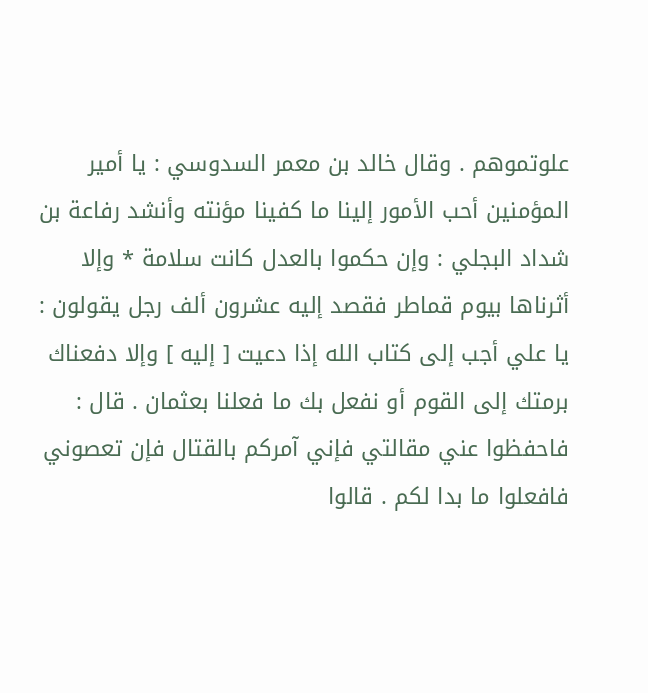علوتموهم . وقال خالد بن معمر السدوسي : يا أمير المؤمنين أحب الأمور إلينا ما كفينا مؤنته وأنشد رفاعة بن شداد البجلي : وإن حكموا بالعدل كانت سلامة * وإلا أثرناها بيوم قماطر فقصد إليه عشرون ألف رجل يقولون : يا علي أجب إلى كتاب الله إذا دعيت [ إليه ] وإلا دفعناك برمتك إلى القوم أو نفعل بك ما فعلنا بعثمان . قال : فاحفظوا عني مقالتي فإني آمركم بالقتال فإن تعصوني فافعلوا ما بدا لكم . قالوا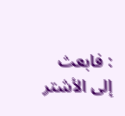: فابعث إلى الأشتر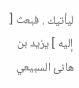ليأتيك . فبعث [ إليه ] يزيد بن هانئ السبيعي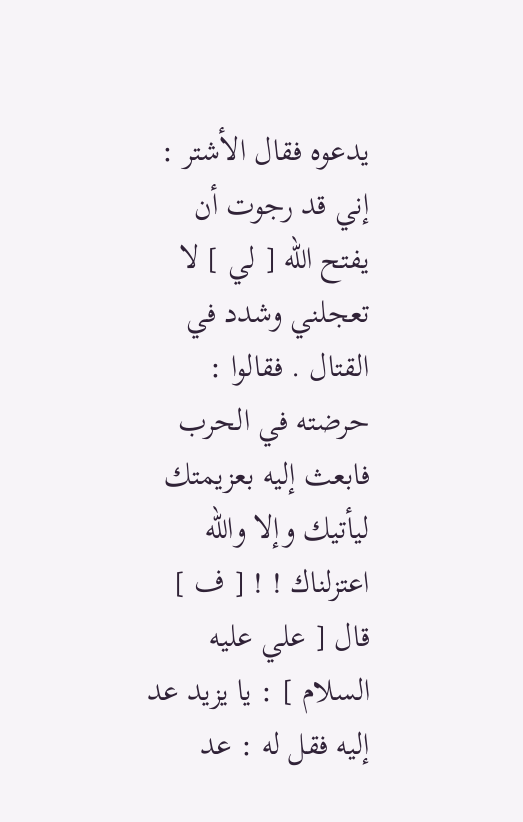يدعوه فقال الأشتر : إني قد رجوت أن يفتح الله [ لي ] لا تعجلني وشدد في القتال . فقالوا : حرضته في الحرب فابعث إليه بعزيمتك ليأتيك وإلا والله اعتزلناك ! ! [ ف ] قال [ علي عليه السلام ] : يا يزيد عد إليه فقل له : عد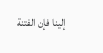إلينا فإن الفتنة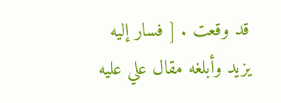قد وقعت . [ فسار إليه يزيد وأبلغه مقال علي عليه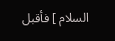السلام ] فأقبل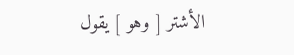الأشتر [ وهو ] يقول